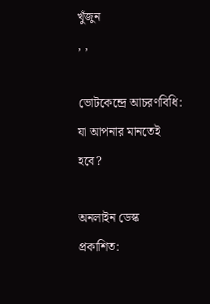খুঁজুন
, ,

ভোটকেন্দ্রে আচরণবিধি: যা আপনার মানতেই হবে?

অনলাইন ডেস্ক
প্রকাশিত: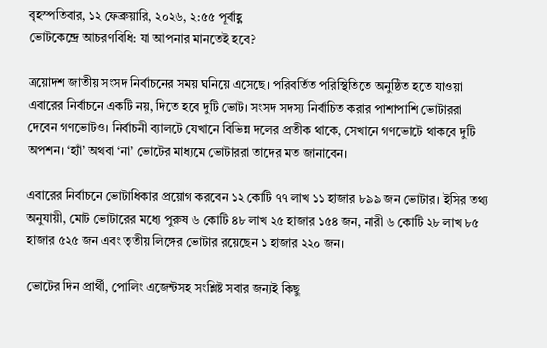বৃহস্পতিবার, ১২ ফেব্রুয়ারি, ২০২৬, ২:৫৫ পূর্বাহ্ণ
ভোটকেন্দ্রে আচরণবিধি: যা আপনার মানতেই হবে?

ত্রয়োদশ জাতীয় সংসদ নির্বাচনের সময় ঘনিয়ে এসেছে। পরিবর্তিত পরিস্থিতিতে অনুষ্ঠিত হতে যাওয়া এবারের নির্বাচনে একটি নয়, দিতে হবে দুটি ভোট। সংসদ সদস্য নির্বাচিত করার পাশাপাশি ভোটাররা দেবেন গণভোটও। নির্বাচনী ব্যালটে যেখানে বিভিন্ন দলের প্রতীক থাকে, সেখানে গণভোটে থাকবে দুটি অপশন। ‘হ্যাঁ’ অথবা ‘না’ ভোটের মাধ্যমে ভোটাররা তাদের মত জানাবেন।

এবারের নির্বাচনে ভোটাধিকার প্রয়োগ করবেন ১২ কোটি ৭৭ লাখ ১১ হাজার ৮৯৯ জন ভোটার। ইসির তথ্য অনুযায়ী, মোট ভোটারের মধ্যে পুরুষ ৬ কোটি ৪৮ লাখ ২৫ হাজার ১৫৪ জন, নারী ৬ কোটি ২৮ লাখ ৮৫ হাজার ৫২৫ জন এবং তৃতীয় লিঙ্গের ভোটার রয়েছেন ১ হাজার ২২০ জন।

ভোটের দিন প্রার্থী, পোলিং এজেন্টসহ সংশ্লিষ্ট সবার জন্যই কিছু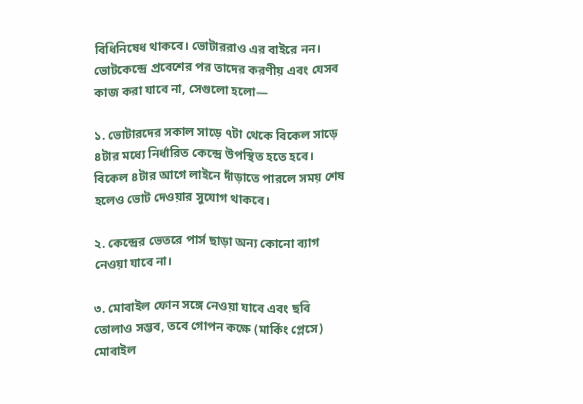বিধিনিষেধ থাকবে। ভোটাররাও এর বাইরে নন। ভোটকেন্দ্রে প্রবেশের পর তাদের করণীয় এবং যেসব কাজ করা যাবে না, সেগুলো হলো—

১. ভোটারদের সকাল সাড়ে ৭টা থেকে বিকেল সাড়ে ৪টার মধ্যে নির্ধারিত কেন্দ্রে উপস্থিত হতে হবে। বিকেল ৪টার আগে লাইনে দাঁড়াতে পারলে সময় শেষ হলেও ভোট দেওয়ার সুযোগ থাকবে।

২. কেন্দ্রের ভেতরে পার্স ছাড়া অন্য কোনো ব্যাগ নেওয়া যাবে না।

৩. মোবাইল ফোন সঙ্গে নেওয়া যাবে এবং ছবি তোলাও সম্ভব, তবে গোপন কক্ষে (মার্কিং প্লেসে) মোবাইল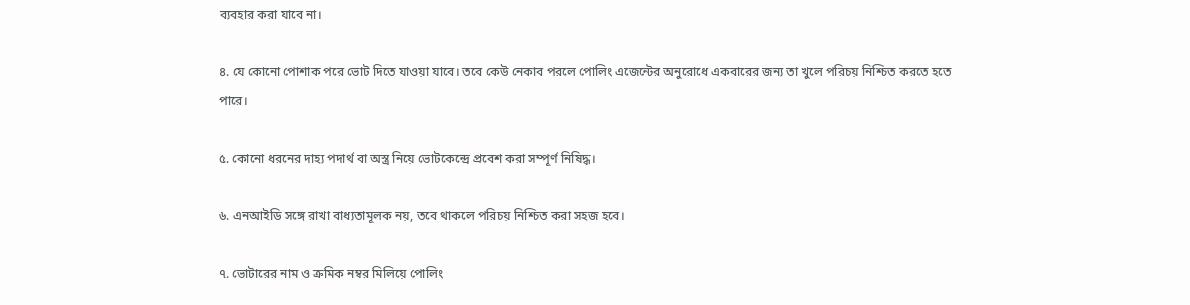ব্যবহার করা যাবে না।

৪. যে কোনো পোশাক পরে ভোট দিতে যাওয়া যাবে। তবে কেউ নেকাব পরলে পোলিং এজেন্টের অনুরোধে একবারের জন্য তা খুলে পরিচয় নিশ্চিত করতে হতে পারে।

৫. কোনো ধরনের দাহ্য পদার্থ বা অস্ত্র নিয়ে ভোটকেন্দ্রে প্রবেশ করা সম্পূর্ণ নিষিদ্ধ।

৬. এনআইডি সঙ্গে রাখা বাধ্যতামূলক নয়, তবে থাকলে পরিচয় নিশ্চিত করা সহজ হবে।

৭. ভোটারের নাম ও ক্রমিক নম্বর মিলিয়ে পোলিং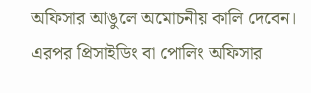অফিসার আঙুলে অমোচনীয় কালি দেবেন। এরপর প্রিসাইডিং বা পোলিং অফিসার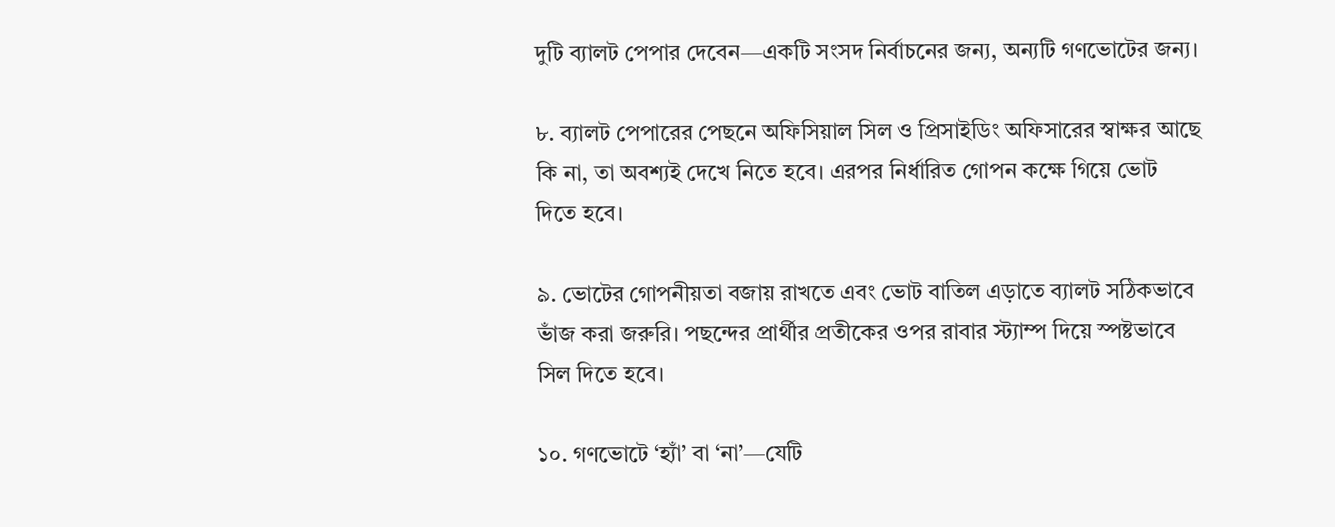দুটি ব্যালট পেপার দেবেন—একটি সংসদ নির্বাচনের জন্য, অন্যটি গণভোটের জন্য।

৮. ব্যালট পেপারের পেছনে অফিসিয়াল সিল ও প্রিসাইডিং অফিসারের স্বাক্ষর আছে কি না, তা অবশ্যই দেখে নিতে হবে। এরপর নির্ধারিত গোপন কক্ষে গিয়ে ভোট দিতে হবে।

৯. ভোটের গোপনীয়তা বজায় রাখতে এবং ভোট বাতিল এড়াতে ব্যালট সঠিকভাবে ভাঁজ করা জরুরি। পছন্দের প্রার্থীর প্রতীকের ওপর রাবার স্ট্যাম্প দিয়ে স্পষ্টভাবে সিল দিতে হবে।

১০. গণভোটে ‘হ্যাঁ’ বা ‘না’—যেটি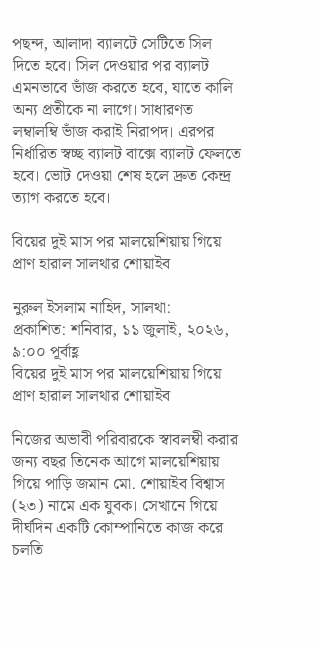পছন্দ, আলাদা ব্যালটে সেটিতে সিল দিতে হবে। সিল দেওয়ার পর ব্যালট এমনভাবে ভাঁজ করতে হবে, যাতে কালি অন্য প্রতীকে না লাগে। সাধারণত লম্বালম্বি ভাঁজ করাই নিরাপদ। এরপর নির্ধারিত স্বচ্ছ ব্যালট বাক্সে ব্যালট ফেলতে হবে। ভোট দেওয়া শেষ হলে দ্রুত কেন্দ্র ত্যাগ করতে হবে।

বিয়ের দুই মাস পর মালয়েশিয়ায় গিয়ে প্রাণ হারাল সালথার শোয়াইব

নুরুল ইসলাম নাহিদ, সালথা:
প্রকাশিত: শনিবার, ১১ জুলাই, ২০২৬, ৯:০০ পূর্বাহ্ণ
বিয়ের দুই মাস পর মালয়েশিয়ায় গিয়ে প্রাণ হারাল সালথার শোয়াইব

নিজের অভাবী পরিবারকে স্বাবলম্বী করার জন্য বছর তিনেক আগে মালয়েশিয়ায় গিয়ে পাড়ি জমান মো. শোয়াইব বিশ্বাস (২৩) নামে এক যুবক। সেখানে গিয়ে দীর্ঘদিন একটি কোম্পানিতে কাজ করে চলতি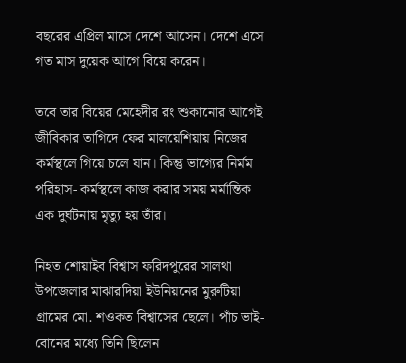বছরের এপ্রিল মাসে দেশে আসেন। দেশে এসে গত মাস দুয়েক আগে বিয়ে করেন।

তবে তার বিয়ের মেহেদীর রং শুকানোর আগেই জীবিকার তাগিদে ফের মালয়েশিয়ায় নিজের কর্মস্থলে গিয়ে চলে যান। কিন্তু ভাগ্যের নির্মম পরিহাস- কর্মস্থলে কাজ করার সময় মর্মান্তিক এক দুর্ঘটনায় মৃত্যু হয় তাঁর।

নিহত শোয়াইব বিশ্বাস ফরিদপুরের সালথা উপজেলার মাঝারদিয়া ইউনিয়নের মুরুটিয়া গ্রামের মো. শওকত বিশ্বাসের ছেলে। পাঁচ ভাই-বোনের মধ্যে তিনি ছিলেন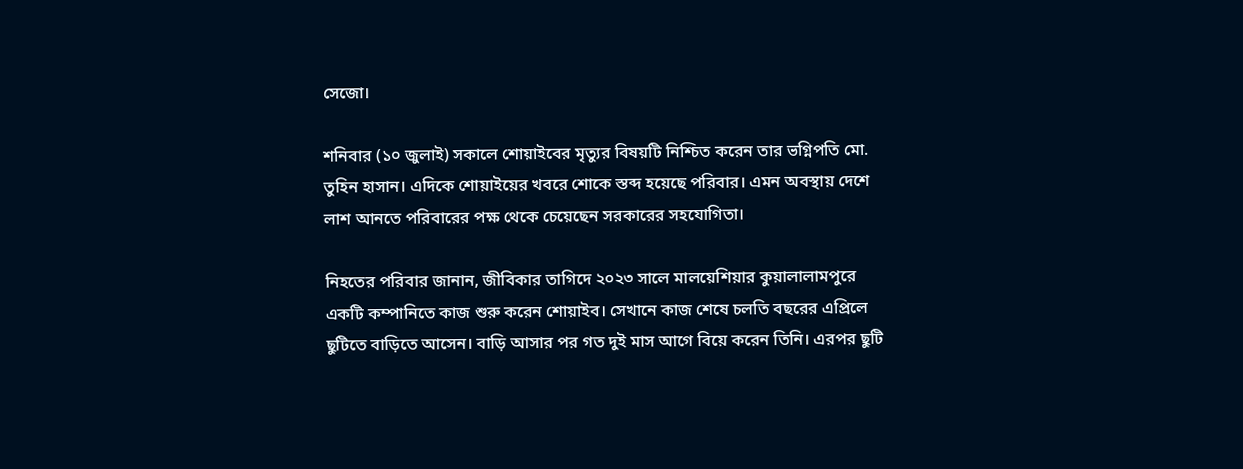সেজো।

শনিবার (১০ জুলাই) সকালে শোয়াইবের মৃত্যুর বিষয়টি নিশ্চিত করেন তার ভগ্নিপতি মো. তুহিন হাসান। এদিকে শোয়াইয়ের খবরে শোকে স্তব্দ হয়েছে পরিবার। এমন অবস্থায় দেশে লাশ আনতে পরিবারের পক্ষ থেকে চেয়েছেন সরকারের সহযোগিতা।

নিহতের পরিবার জানান, জীবিকার তাগিদে ২০২৩ সালে মালয়েশিয়ার কুয়ালালামপুরে একটি কম্পানিতে কাজ শুরু করেন শোয়াইব। সেখানে কাজ শেষে চলতি বছরের এপ্রিলে ছুটিতে বাড়িতে আসেন। বাড়ি আসার পর গত দুই মাস আগে বিয়ে করেন তিনি। এরপর ছুটি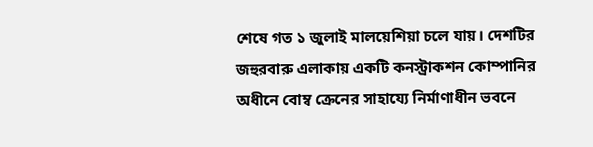শেষে গত ১ জুলাই মালয়েশিয়া চলে যায়। দেশটির জহুরবারু এলাকায় একটি কনস্ট্রাকশন কোম্পানির অধীনে বোম্ব ক্রেনের সাহায্যে নির্মাণাধীন ভবনে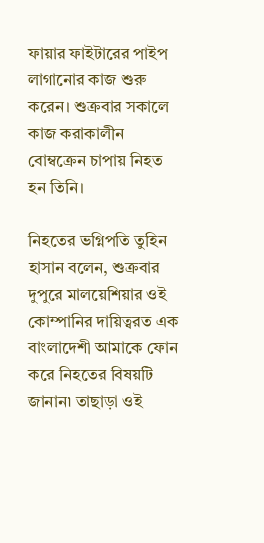ফায়ার ফাইটারের পাইপ লাগানোর কাজ শুরু করেন। শুক্রবার সকালে কাজ করাকালীন বোম্বক্রেন চাপায় নিহত হন তিনি।

নিহতের ভগ্নিপতি তুহিন হাসান বলেন, শুক্রবার দুপুরে মালয়েশিয়ার ওই কোম্পানির দায়িত্বরত এক বাংলাদেশী আমাকে ফোন করে নিহতের বিষয়টি জানান৷ তাছাড়া ওই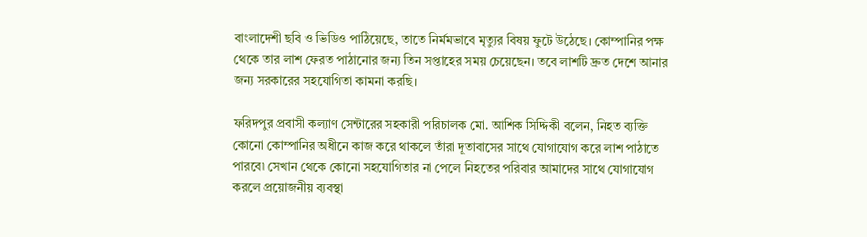বাংলাদেশী ছবি ও ভিডিও পাঠিয়েছে, তাতে নির্মমভাবে মৃত্যুর বিষয় ফুটে উঠেছে। কোম্পানির পক্ষ থেকে তার লাশ ফেরত পাঠানোর জন্য তিন সপ্তাহের সময় চেয়েছেন। তবে লাশটি দ্রুত দেশে আনার জন্য সরকারের সহযোগিতা কামনা করছি।

ফরিদপুর প্রবাসী কল্যাণ সেন্টারের সহকারী পরিচালক মো. আশিক সিদ্দিকী বলেন, নিহত ব্যক্তি কোনো কোম্পানির অধীনে কাজ করে থাকলে তাঁরা দূতাবাসের সাথে যোগাযোগ করে লাশ পাঠাতে পারবে৷ সেখান থেকে কোনো সহযোগিতার না পেলে নিহতের পরিবার আমাদের সাথে যোগাযোগ করলে প্রয়োজনীয় ব্যবস্থা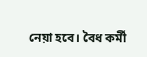নেয়া হবে। বৈধ কর্মী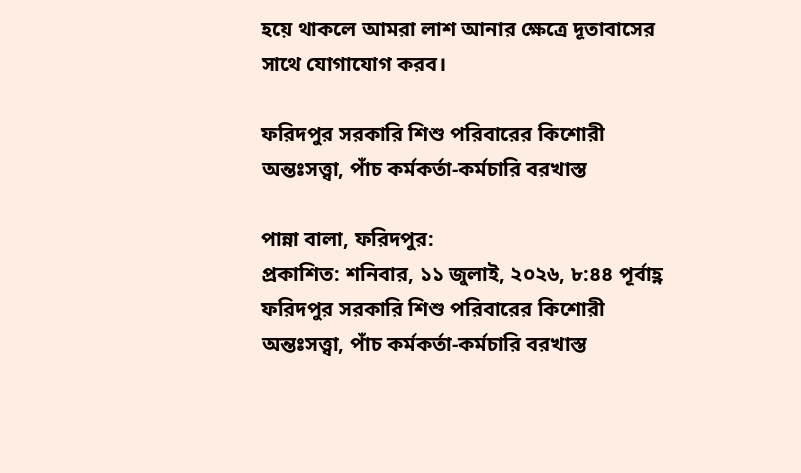হয়ে থাকলে আমরা লাশ আনার ক্ষেত্রে দূতাবাসের সাথে যোগাযোগ করব।

ফরিদপুর সরকারি শিশু পরিবারের কিশোরী অন্তঃসত্ত্বা, পাঁচ কর্মকর্তা-কর্মচারি বরখাস্ত

পান্না বালা, ফরিদপুর:
প্রকাশিত: শনিবার, ১১ জুলাই, ২০২৬, ৮:৪৪ পূর্বাহ্ণ
ফরিদপুর সরকারি শিশু পরিবারের কিশোরী অন্তঃসত্ত্বা, পাঁচ কর্মকর্তা-কর্মচারি বরখাস্ত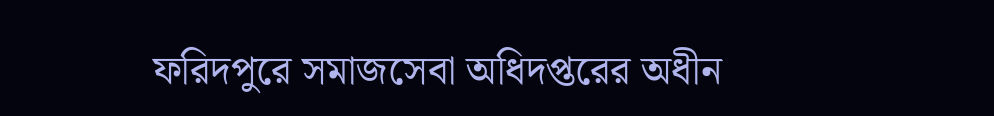ফরিদপুরে সমাজসেবা অধিদপ্তরের অধীন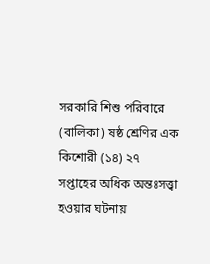সরকারি শিশু পরিবারে (বালিকা) ষষ্ঠ শ্রেণির এক কিশোরী (১৪) ২৭ সপ্তাহের অধিক অন্তঃসত্ত্বা হওয়ার ঘটনায়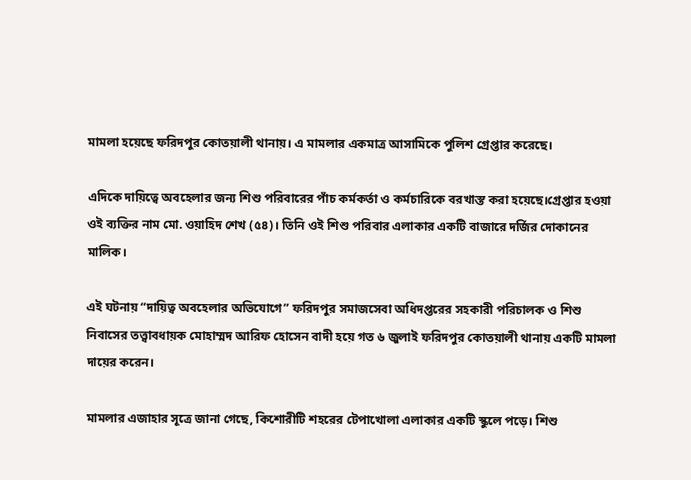মামলা হয়েছে ফরিদপুর কোতয়ালী থানায়। এ মামলার একমাত্র আসামিকে পুলিশ গ্রেপ্তার করেছে।

এদিকে দায়িত্বে অবহেলার জন্য শিশু পরিবারের পাঁচ কর্মকর্তা ও কর্মচারিকে বরখাস্ত করা হয়েছে।গ্রেপ্তার হওয়া ওই ব্যক্তির নাম মো. ওয়াহিদ শেখ (৫৪)। তিনি ওই শিশু পরিবার এলাকার একটি বাজারে দর্জির দোকানের মালিক।

এই ঘটনায় “দায়িত্ব অবহেলার অভিযোগে” ফরিদপুর সমাজসেবা অধিদপ্তরের সহকারী পরিচালক ও শিশু নিবাসের তত্ত্বাবধায়ক মোহাম্মদ আরিফ হোসেন বাদী হয়ে গত ৬ জুলাই ফরিদপুর কোতয়ালী থানায় একটি মামলা দায়ের করেন।

মামলার এজাহার সূত্রে জানা গেছে, কিশোরীটি শহরের টেপাখোলা এলাকার একটি স্কুলে পড়ে। শিশু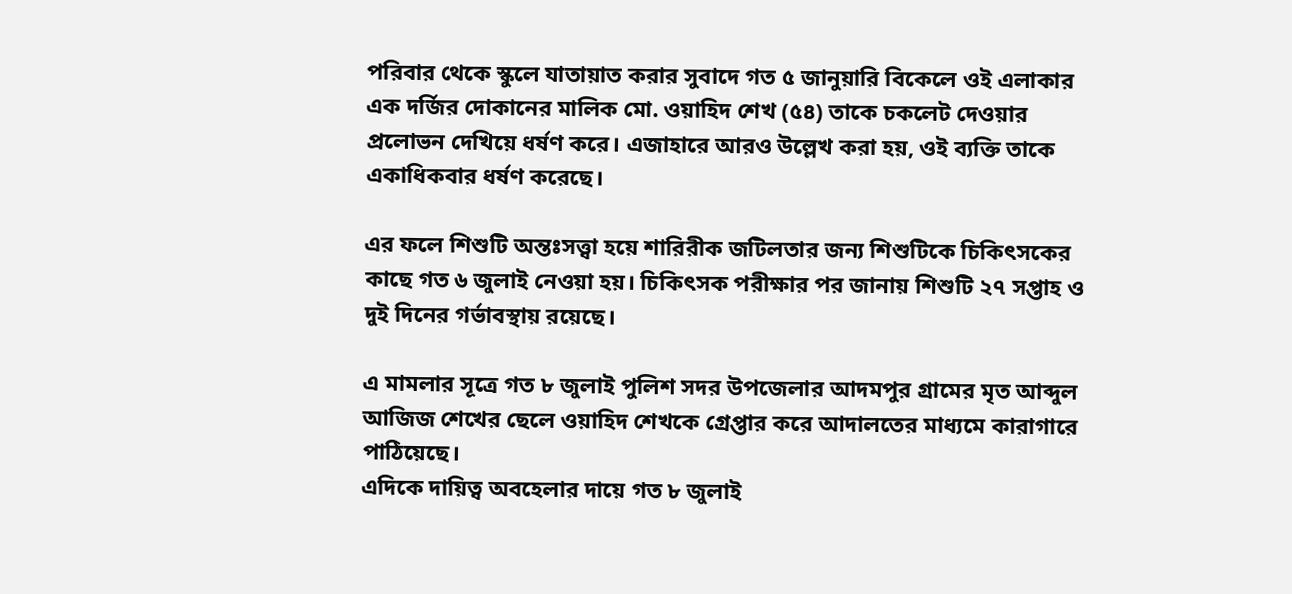পরিবার থেকে স্কুলে যাতায়াত করার সুবাদে গত ৫ জানুয়ারি বিকেলে ওই এলাকার এক দর্জির দোকানের মালিক মো. ওয়াহিদ শেখ (৫৪) তাকে চকলেট দেওয়ার প্রলোভন দেখিয়ে ধর্ষণ করে। এজাহারে আরও উল্লেখ করা হয়, ওই ব্যক্তি তাকে একাধিকবার ধর্ষণ করেছে।

এর ফলে শিশুটি অন্তঃসত্ত্বা হয়ে শারিরীক জটিলতার জন্য শিশুটিকে চিকিৎসকের কাছে গত ৬ জুলাই নেওয়া হয়। চিকিৎসক পরীক্ষার পর জানায় শিশুটি ২৭ সপ্তাহ ও দুই দিনের গর্ভাবস্থায় রয়েছে।

এ মামলার সূত্রে গত ৮ জুলাই পুলিশ সদর উপজেলার আদমপুর গ্রামের মৃত আব্দুল আজিজ শেখের ছেলে ওয়াহিদ শেখকে গ্রেপ্তার করে আদালতের মাধ্যমে কারাগারে পাঠিয়েছে।
এদিকে দায়িত্ব অবহেলার দায়ে গত ৮ জুলাই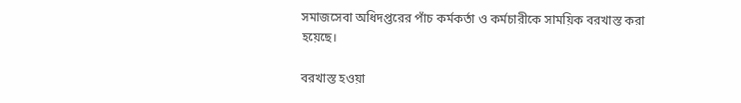সমাজসেবা অধিদপ্তরের পাঁচ কর্মকর্তা ও কর্মচারীকে সাময়িক বরখাস্ত করা হয়েছে।

বরখাস্ত হওয়া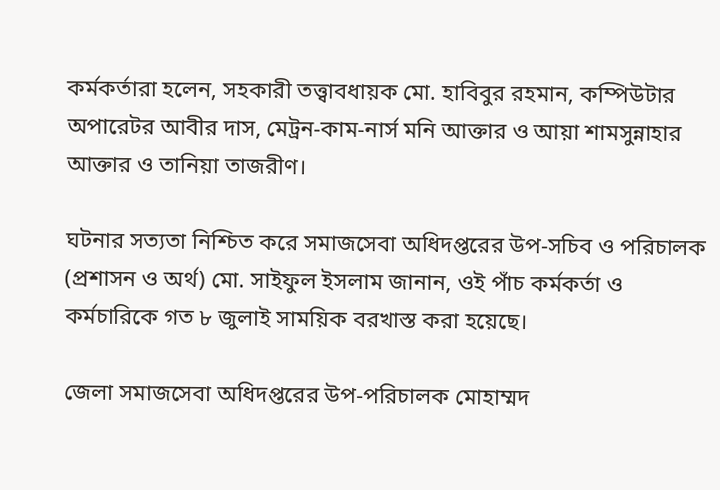কর্মকর্তারা হলেন, সহকারী তত্ত্বাবধায়ক মো. হাবিবুর রহমান, কম্পিউটার অপারেটর আবীর দাস, মেট্রন-কাম-নার্স মনি আক্তার ও আয়া শামসুন্নাহার আক্তার ও তানিয়া তাজরীণ।

ঘটনার সত্যতা নিশ্চিত করে সমাজসেবা অধিদপ্তরের উপ-সচিব ও পরিচালক (প্রশাসন ও অর্থ) মো. সাইফুল ইসলাম জানান, ওই পাঁচ কর্মকর্তা ও কর্মচারিকে গত ৮ জুলাই সাময়িক বরখাস্ত করা হয়েছে।

জেলা সমাজসেবা অধিদপ্তরের উপ-পরিচালক মোহাম্মদ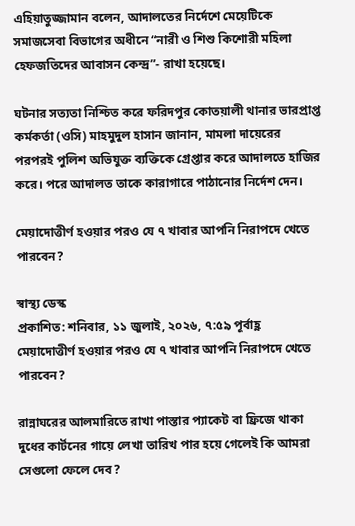এহিয়াতুজ্জামান বলেন, আদালতের নির্দেশে মেয়েটিকে সমাজসেবা বিভাগের অধীনে “নারী ও শিশু কিশোরী মহিলা হেফজতিদের আবাসন কেন্দ্র”- রাখা হয়েছে।

ঘটনার সত্যতা নিশ্চিত করে ফরিদপুর কোতয়ালী থানার ভারপ্রাপ্ত কর্মকর্তা (ওসি) মাহমুদুল হাসান জানান, মামলা দায়েরের পরপরই পুলিশ অভিযুক্ত ব্যক্তিকে গ্রেপ্তার করে আদালতে হাজির করে। পরে আদালত তাকে কারাগারে পাঠানোর নির্দেশ দেন।

মেয়াদোত্তীর্ণ হওয়ার পরও যে ৭ খাবার আপনি নিরাপদে খেতে পারবেন?

স্বাস্থ্য ডেস্ক
প্রকাশিত: শনিবার, ১১ জুলাই, ২০২৬, ৭:৫৯ পূর্বাহ্ণ
মেয়াদোত্তীর্ণ হওয়ার পরও যে ৭ খাবার আপনি নিরাপদে খেতে পারবেন?

রান্নাঘরের আলমারিতে রাখা পাস্তার প্যাকেট বা ফ্রিজে থাকা দুধের কার্টনের গায়ে লেখা তারিখ পার হয়ে গেলেই কি আমরা সেগুলো ফেলে দেব?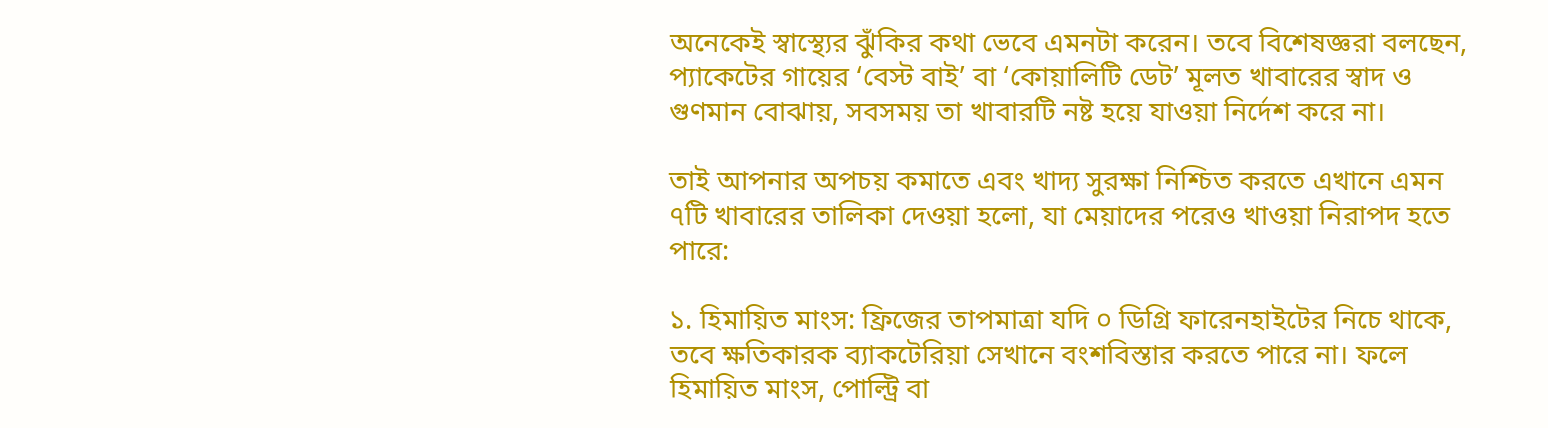অনেকেই স্বাস্থ্যের ঝুঁকির কথা ভেবে এমনটা করেন। তবে বিশেষজ্ঞরা বলছেন, প্যাকেটের গায়ের ‘বেস্ট বাই’ বা ‘কোয়ালিটি ডেট’ মূলত খাবারের স্বাদ ও গুণমান বোঝায়, সবসময় তা খাবারটি নষ্ট হয়ে যাওয়া নির্দেশ করে না।

তাই আপনার অপচয় কমাতে এবং খাদ্য সুরক্ষা নিশ্চিত করতে এখানে এমন ৭টি খাবারের তালিকা দেওয়া হলো, যা মেয়াদের পরেও খাওয়া নিরাপদ হতে পারে:

১. হিমায়িত মাংস: ফ্রিজের তাপমাত্রা যদি ০ ডিগ্রি ফারেনহাইটের নিচে থাকে, তবে ক্ষতিকারক ব্যাকটেরিয়া সেখানে বংশবিস্তার করতে পারে না। ফলে হিমায়িত মাংস, পোল্ট্রি বা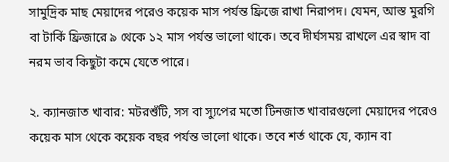সামুদ্রিক মাছ মেয়াদের পরেও কয়েক মাস পর্যন্ত ফ্রিজে রাখা নিরাপদ। যেমন, আস্ত মুরগি বা টার্কি ফ্রিজারে ৯ থেকে ১২ মাস পর্যন্ত ভালো থাকে। তবে দীর্ঘসময় রাখলে এর স্বাদ বা নরম ভাব কিছুটা কমে যেতে পারে।

২. ক্যানজাত খাবার: মটরশুঁটি, সস বা স্যুপের মতো টিনজাত খাবারগুলো মেয়াদের পরেও কয়েক মাস থেকে কয়েক বছর পর্যন্ত ভালো থাকে। তবে শর্ত থাকে যে, ক্যান বা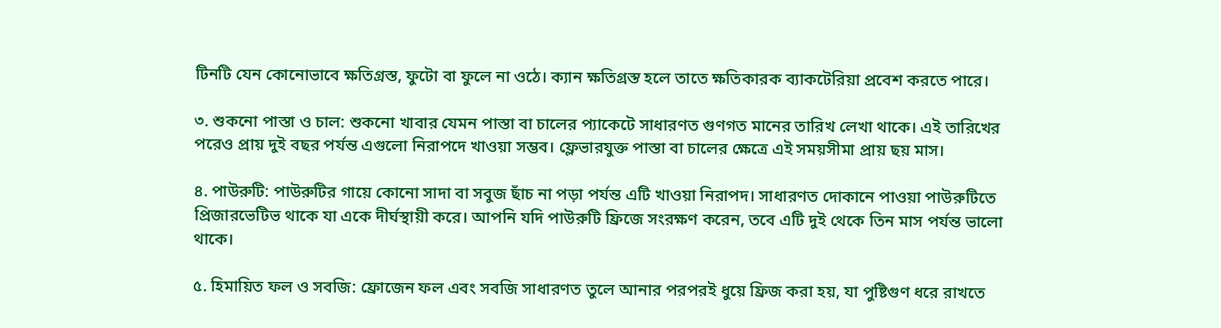টিনটি যেন কোনোভাবে ক্ষতিগ্রস্ত, ফুটো বা ফুলে না ওঠে। ক্যান ক্ষতিগ্রস্ত হলে তাতে ক্ষতিকারক ব্যাকটেরিয়া প্রবেশ করতে পারে।

৩. শুকনো পাস্তা ও চাল: শুকনো খাবার যেমন পাস্তা বা চালের প্যাকেটে সাধারণত গুণগত মানের তারিখ লেখা থাকে। এই তারিখের পরেও প্রায় দুই বছর পর্যন্ত এগুলো নিরাপদে খাওয়া সম্ভব। ফ্লেভারযুক্ত পাস্তা বা চালের ক্ষেত্রে এই সময়সীমা প্রায় ছয় মাস।

৪. পাউরুটি: পাউরুটির গায়ে কোনো সাদা বা সবুজ ছাঁচ না পড়া পর্যন্ত এটি খাওয়া নিরাপদ। সাধারণত দোকানে পাওয়া পাউরুটিতে প্রিজারভেটিভ থাকে যা একে দীর্ঘস্থায়ী করে। আপনি যদি পাউরুটি ফ্রিজে সংরক্ষণ করেন, তবে এটি দুই থেকে তিন মাস পর্যন্ত ভালো থাকে।

৫. হিমায়িত ফল ও সবজি: ফ্রোজেন ফল এবং সবজি সাধারণত তুলে আনার পরপরই ধুয়ে ফ্রিজ করা হয়, যা পুষ্টিগুণ ধরে রাখতে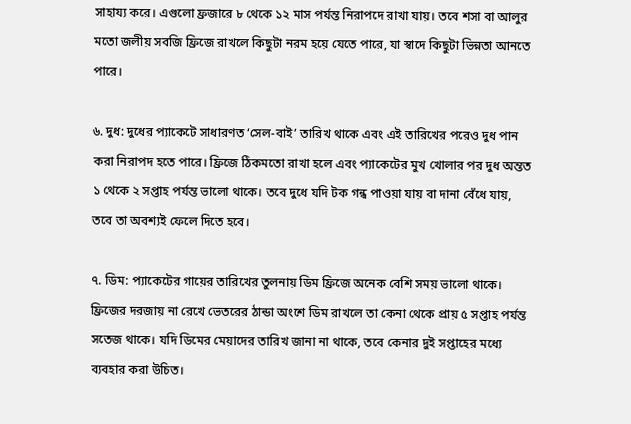সাহায্য করে। এগুলো ফ্রজারে ৮ থেকে ১২ মাস পর্যন্ত নিরাপদে রাখা যায়। তবে শসা বা আলুর মতো জলীয় সবজি ফ্রিজে রাখলে কিছুটা নরম হয়ে যেতে পারে, যা স্বাদে কিছুটা ভিন্নতা আনতে পারে।

৬. দুধ: দুধের প্যাকেটে সাধারণত ‘সেল-বাই’ তারিখ থাকে এবং এই তারিখের পরেও দুধ পান করা নিরাপদ হতে পারে। ফ্রিজে ঠিকমতো রাখা হলে এবং প্যাকেটের মুখ খোলার পর দুধ অন্তত ১ থেকে ২ সপ্তাহ পর্যন্ত ভালো থাকে। তবে দুধে যদি টক গন্ধ পাওয়া যায় বা দানা বেঁধে যায়, তবে তা অবশ্যই ফেলে দিতে হবে।

৭. ডিম: প্যাকেটের গায়ের তারিখের তুলনায় ডিম ফ্রিজে অনেক বেশি সময় ভালো থাকে। ফ্রিজের দরজায় না রেখে ভেতরের ঠান্ডা অংশে ডিম রাখলে তা কেনা থেকে প্রায় ৫ সপ্তাহ পর্যন্ত সতেজ থাকে। যদি ডিমের মেয়াদের তারিখ জানা না থাকে, তবে কেনার দুই সপ্তাহের মধ্যে ব্যবহার করা উচিত।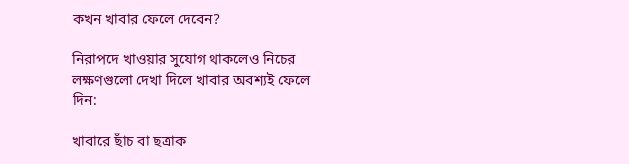কখন খাবার ফেলে দেবেন?

নিরাপদে খাওয়ার সুযোগ থাকলেও নিচের লক্ষণগুলো দেখা দিলে খাবার অবশ্যই ফেলে দিন:

খাবারে ছাঁচ বা ছত্রাক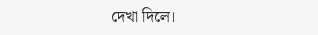দেখা দিলে।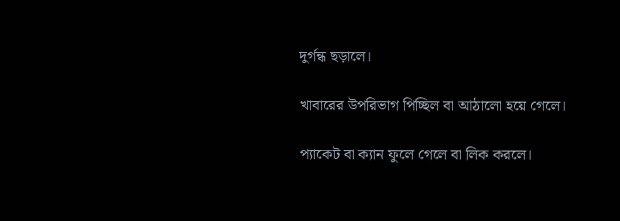দুর্গন্ধ ছড়ালে।

খাবারের উপরিভাগ পিচ্ছিল বা আঠালো হয়ে গেলে।

প্যাকেট বা ক্যান ফুলে গেলে বা লিক করলে।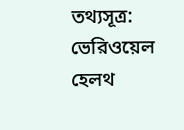তথ্যসূত্র: ভেরিওয়েল হেলথ